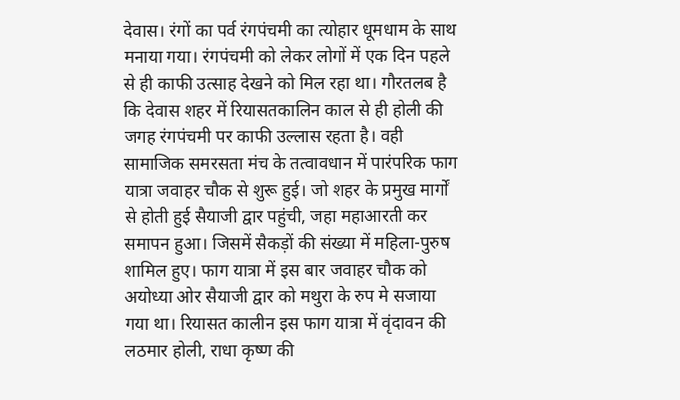देवास। रंगों का पर्व रंगपंचमी का त्योहार धूमधाम के साथ मनाया गया। रंगपंचमी को लेकर लोगों में एक दिन पहले से ही काफी उत्साह देखने को मिल रहा था। गौरतलब है कि देवास शहर में रियासतकालिन काल से ही होली की जगह रंगपंचमी पर काफी उल्लास रहता है। वही सामाजिक समरसता मंच के तत्वावधान में पारंपरिक फाग यात्रा जवाहर चौक से शुरू हुई। जो शहर के प्रमुख मार्गों से होती हुई सैयाजी द्वार पहुंची, जहा महाआरती कर समापन हुआ। जिसमें सैकड़ों की संख्या में महिला-पुरुष शामिल हुए। फाग यात्रा में इस बार जवाहर चौक को अयोध्या ओर सैयाजी द्वार को मथुरा के रुप मे सजाया गया था। रियासत कालीन इस फाग यात्रा में वृंदावन की लठमार होली, राधा कृष्ण की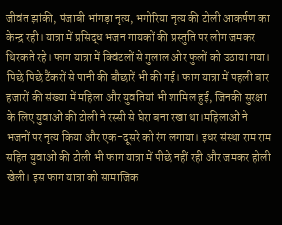जीवंत झांकी, पंजाबी भांगड़ा नृत्य, भगोरिया नृत्य की टोली आकर्षण का केन्द्र रही। यात्रा में प्रसिद्ध भजन गायकों की प्रस्तुति पर लोग जमकर थिरकते रहे। फाग यात्रा में क्विंटलों से गुलाल ओर फुलों को उठाया गया। पिछे पिछे टैंकरों से पानी की बौछारें भी की गई। फाग यात्रा में पहली बार हजारों की संख्या में महिला और युवतियां भी शामिल हुई, जिनकी सुरक्षा के लिए युवाओं की टोली ने रस्सी से घेरा बना रखा था।महिलाओं ने भजनों पर नृत्य किया और एक-दूसरे को रंग लगाया। इधर संस्था राम राम सहित युवाओं की टोली भी फाग यात्रा में पीछे नहीं रही और जमकर होली खेली। इस फाग यात्रा को सामाजिक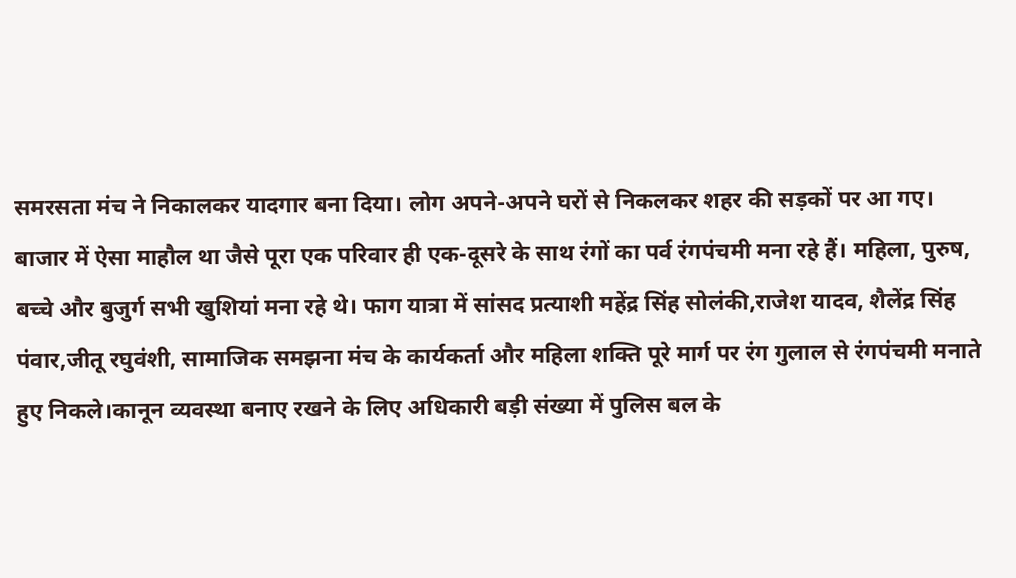समरसता मंच ने निकालकर यादगार बना दिया। लोग अपने-अपने घरों से निकलकर शहर की सड़कों पर आ गए। बाजार में ऐसा माहौल था जैसे पूरा एक परिवार ही एक-दूसरे के साथ रंगों का पर्व रंगपंचमी मना रहे हैं। महिला, पुरुष, बच्चे और बुजुर्ग सभी खुशियां मना रहे थे। फाग यात्रा में सांसद प्रत्याशी महेंद्र सिंह सोलंकी,राजेश यादव, शैलेंद्र सिंह पंवार,जीतू रघुवंशी, सामाजिक समझना मंच के कार्यकर्ता और महिला शक्ति पूरे मार्ग पर रंग गुलाल से रंगपंचमी मनाते हुए निकले।कानून व्यवस्था बनाए रखने के लिए अधिकारी बड़ी संख्या में पुलिस बल के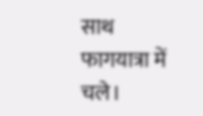साथ फागयात्रा में चले।